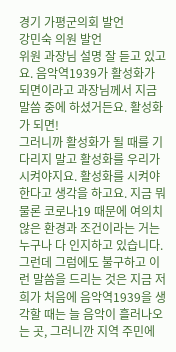경기 가평군의회 발언
강민숙 의원 발언
위원 과장님 설명 잘 듣고 있고요. 음악역1939가 활성화가 되면이라고 과장님께서 지금 말씀 중에 하셨거든요. 활성화가 되면!
그러니까 활성화가 될 때를 기다리지 말고 활성화를 우리가 시켜야지요. 활성화를 시켜야 한다고 생각을 하고요. 지금 뭐 물론 코로나19 때문에 여의치 않은 환경과 조건이라는 거는 누구나 다 인지하고 있습니다.
그런데 그럼에도 불구하고 이런 말씀을 드리는 것은 지금 저희가 처음에 음악역1939을 생각할 때는 늘 음악이 흘러나오는 곳, 그러니깐 지역 주민에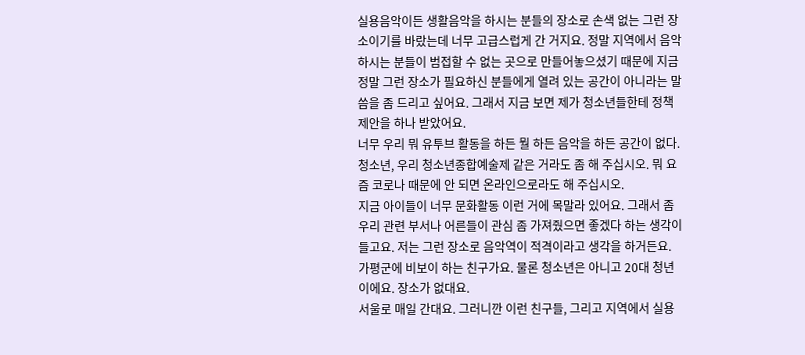실용음악이든 생활음악을 하시는 분들의 장소로 손색 없는 그런 장소이기를 바랐는데 너무 고급스럽게 간 거지요. 정말 지역에서 음악하시는 분들이 범접할 수 없는 곳으로 만들어놓으셨기 때문에 지금 정말 그런 장소가 필요하신 분들에게 열려 있는 공간이 아니라는 말씀을 좀 드리고 싶어요. 그래서 지금 보면 제가 청소년들한테 정책제안을 하나 받았어요.
너무 우리 뭐 유투브 활동을 하든 뭘 하든 음악을 하든 공간이 없다. 청소년, 우리 청소년종합예술제 같은 거라도 좀 해 주십시오. 뭐 요즘 코로나 때문에 안 되면 온라인으로라도 해 주십시오.
지금 아이들이 너무 문화활동 이런 거에 목말라 있어요. 그래서 좀 우리 관련 부서나 어른들이 관심 좀 가져줬으면 좋겠다 하는 생각이 들고요. 저는 그런 장소로 음악역이 적격이라고 생각을 하거든요.
가평군에 비보이 하는 친구가요. 물론 청소년은 아니고 20대 청년이에요. 장소가 없대요.
서울로 매일 간대요. 그러니깐 이런 친구들, 그리고 지역에서 실용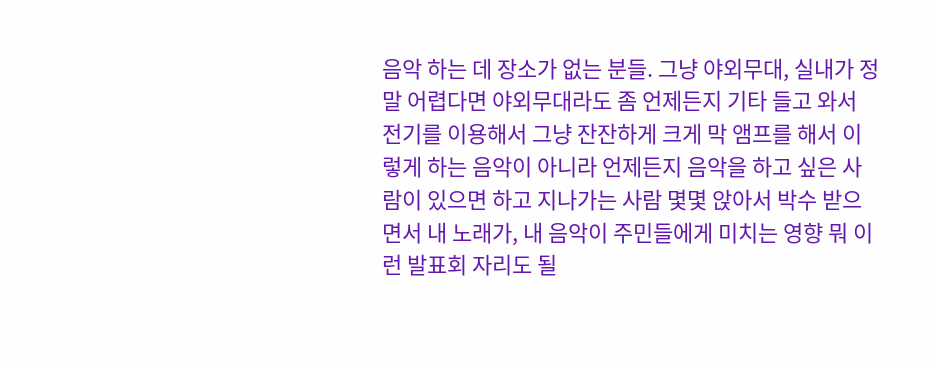음악 하는 데 장소가 없는 분들. 그냥 야외무대, 실내가 정말 어렵다면 야외무대라도 좀 언제든지 기타 들고 와서 전기를 이용해서 그냥 잔잔하게 크게 막 앰프를 해서 이렇게 하는 음악이 아니라 언제든지 음악을 하고 싶은 사람이 있으면 하고 지나가는 사람 몇몇 앉아서 박수 받으면서 내 노래가, 내 음악이 주민들에게 미치는 영향 뭐 이런 발표회 자리도 될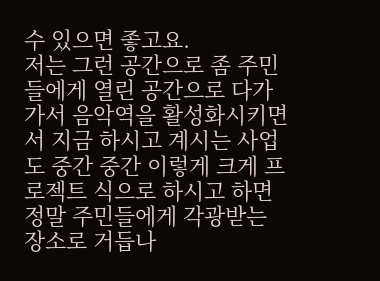수 있으면 좋고요.
저는 그런 공간으로 좀 주민들에게 열린 공간으로 다가가서 음악역을 활성화시키면서 지금 하시고 계시는 사업도 중간 중간 이렇게 크게 프로젝트 식으로 하시고 하면 정말 주민들에게 각광받는 장소로 거듭나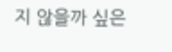지 않을까 싶은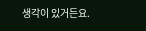생각이 있거든요.